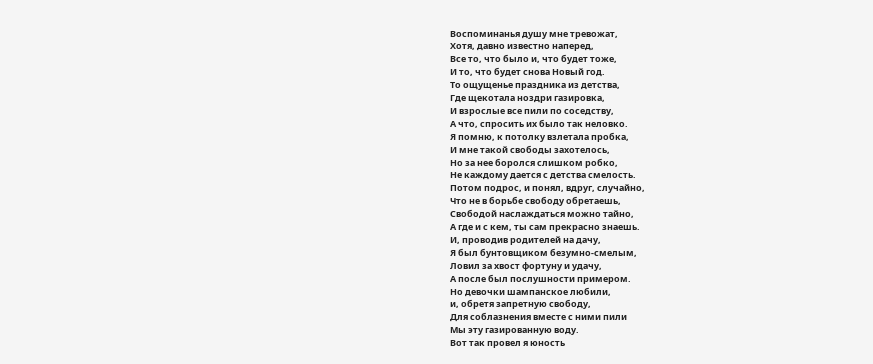Воспоминанья душу мне тревожат,
Хотя, давно известно наперед,
Все то, что было и, что будет тоже,
И то, что будет снова Новый год.
То ощущенье праздника из детства,
Где щекотала ноздри газировка,
И взрослые все пили по соседству,
А что, спросить их было так неловко.
Я помню, к потолку взлетала пробка,
И мне такой свободы захотелось,
Но за нее боролся слишком робко,
Не каждому дается с детства смелость.
Потом подрос, и понял, вдруг, случайно,
Что не в борьбе свободу обретаешь,
Свободой наслаждаться можно тайно,
А где и с кем, ты сам прекрасно знаешь.
И, проводив родителей на дачу,
Я был бунтовщиком безумно-смелым,
Ловил за хвост фортуну и удачу,
А после был послушности примером.
Но девочки шампанское любили,
и, обретя запретную свободу,
Для соблазнения вместе с ними пили
Мы эту газированную воду.
Вот так провел я юность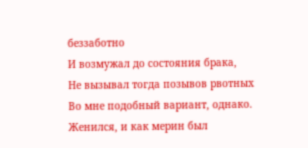беззаботно
И возмужал до состояния брака,
Не вызывал тогда позывов рвотных
Во мне подобный вариант, однако.
Женился, и как мерин был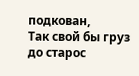подкован,
Так свой бы груз до старос